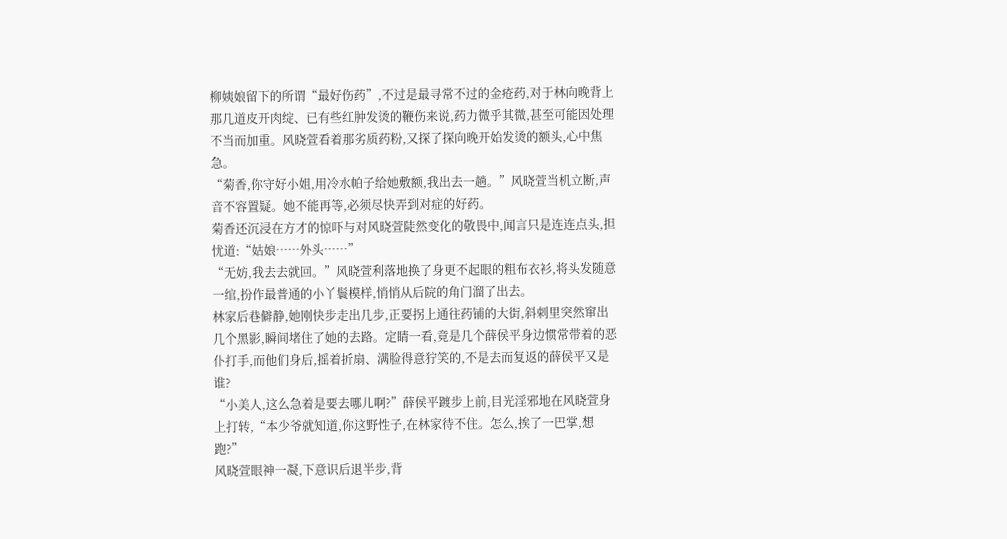柳姨娘留下的所谓“最好伤药”,不过是最寻常不过的金疮药,对于林向晚背上那几道皮开肉绽、已有些红肿发烫的鞭伤来说,药力微乎其微,甚至可能因处理不当而加重。风晓萱看着那劣质药粉,又探了探向晚开始发烫的额头,心中焦急。
“菊香,你守好小姐,用冷水帕子给她敷额,我出去一趟。”风晓萱当机立断,声音不容置疑。她不能再等,必须尽快弄到对症的好药。
菊香还沉浸在方才的惊吓与对风晓萱陡然变化的敬畏中,闻言只是连连点头,担忧道:“姑娘……外头……”
“无妨,我去去就回。”风晓萱利落地换了身更不起眼的粗布衣衫,将头发随意一绾,扮作最普通的小丫鬟模样,悄悄从后院的角门溜了出去。
林家后巷僻静,她刚快步走出几步,正要拐上通往药铺的大街,斜刺里突然窜出几个黑影,瞬间堵住了她的去路。定睛一看,竟是几个薛侯平身边惯常带着的恶仆打手,而他们身后,摇着折扇、满脸得意狞笑的,不是去而复返的薛侯平又是谁?
“小美人,这么急着是要去哪儿啊?”薛侯平踱步上前,目光淫邪地在风晓萱身上打转,“本少爷就知道,你这野性子,在林家待不住。怎么,挨了一巴掌,想跑?”
风晓萱眼神一凝,下意识后退半步,背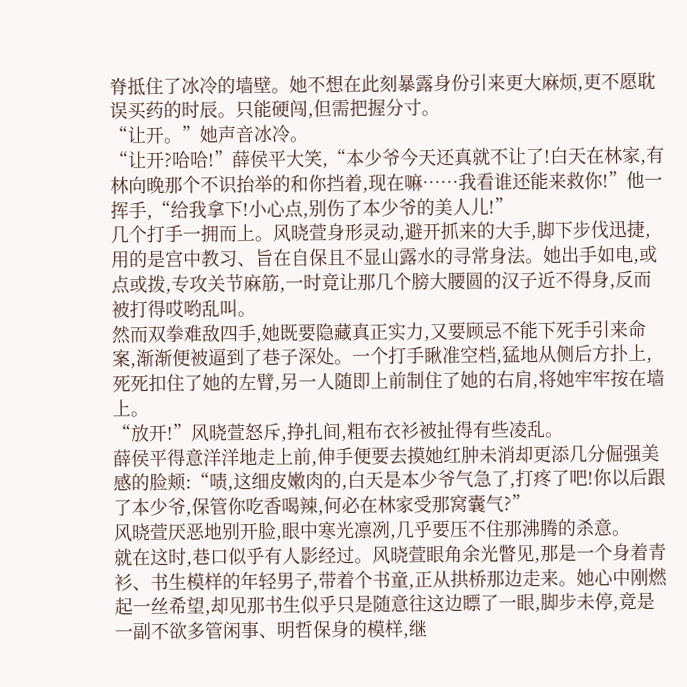脊抵住了冰冷的墙壁。她不想在此刻暴露身份引来更大麻烦,更不愿耽误买药的时辰。只能硬闯,但需把握分寸。
“让开。”她声音冰冷。
“让开?哈哈!”薛侯平大笑,“本少爷今天还真就不让了!白天在林家,有林向晚那个不识抬举的和你挡着,现在嘛……我看谁还能来救你!”他一挥手,“给我拿下!小心点,别伤了本少爷的美人儿!”
几个打手一拥而上。风晓萱身形灵动,避开抓来的大手,脚下步伐迅捷,用的是宫中教习、旨在自保且不显山露水的寻常身法。她出手如电,或点或拨,专攻关节麻筋,一时竟让那几个膀大腰圆的汉子近不得身,反而被打得哎哟乱叫。
然而双拳难敌四手,她既要隐藏真正实力,又要顾忌不能下死手引来命案,渐渐便被逼到了巷子深处。一个打手瞅准空档,猛地从侧后方扑上,死死扣住了她的左臂,另一人随即上前制住了她的右肩,将她牢牢按在墙上。
“放开!”风晓萱怒斥,挣扎间,粗布衣衫被扯得有些凌乱。
薛侯平得意洋洋地走上前,伸手便要去摸她红肿未消却更添几分倔强美感的脸颊:“啧,这细皮嫩肉的,白天是本少爷气急了,打疼了吧!你以后跟了本少爷,保管你吃香喝辣,何必在林家受那窝囊气?”
风晓萱厌恶地别开脸,眼中寒光凛冽,几乎要压不住那沸腾的杀意。
就在这时,巷口似乎有人影经过。风晓萱眼角余光瞥见,那是一个身着青衫、书生模样的年轻男子,带着个书童,正从拱桥那边走来。她心中刚燃起一丝希望,却见那书生似乎只是随意往这边瞟了一眼,脚步未停,竟是一副不欲多管闲事、明哲保身的模样,继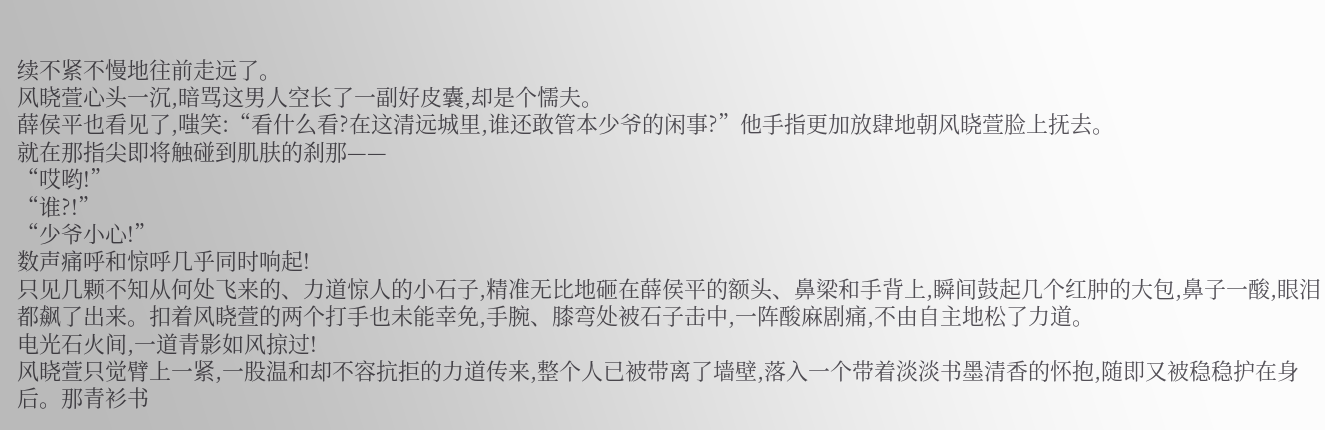续不紧不慢地往前走远了。
风晓萱心头一沉,暗骂这男人空长了一副好皮囊,却是个懦夫。
薛侯平也看见了,嗤笑:“看什么看?在这清远城里,谁还敢管本少爷的闲事?”他手指更加放肆地朝风晓萱脸上抚去。
就在那指尖即将触碰到肌肤的刹那——
“哎哟!”
“谁?!”
“少爷小心!”
数声痛呼和惊呼几乎同时响起!
只见几颗不知从何处飞来的、力道惊人的小石子,精准无比地砸在薛侯平的额头、鼻梁和手背上,瞬间鼓起几个红肿的大包,鼻子一酸,眼泪都飙了出来。扣着风晓萱的两个打手也未能幸免,手腕、膝弯处被石子击中,一阵酸麻剧痛,不由自主地松了力道。
电光石火间,一道青影如风掠过!
风晓萱只觉臂上一紧,一股温和却不容抗拒的力道传来,整个人已被带离了墙壁,落入一个带着淡淡书墨清香的怀抱,随即又被稳稳护在身后。那青衫书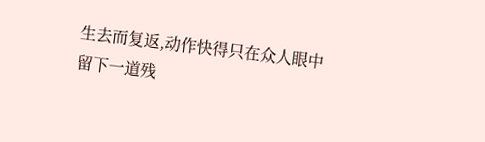生去而复返,动作快得只在众人眼中留下一道残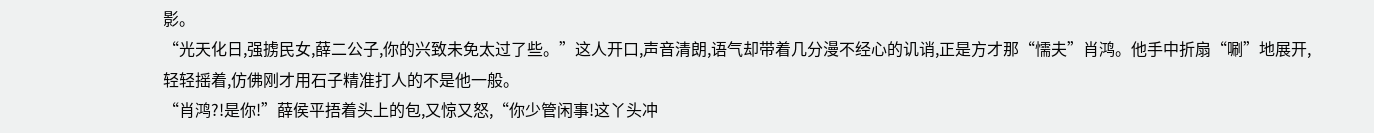影。
“光天化日,强掳民女,薛二公子,你的兴致未免太过了些。”这人开口,声音清朗,语气却带着几分漫不经心的讥诮,正是方才那“懦夫”肖鸿。他手中折扇“唰”地展开,轻轻摇着,仿佛刚才用石子精准打人的不是他一般。
“肖鸿?!是你!”薛侯平捂着头上的包,又惊又怒,“你少管闲事!这丫头冲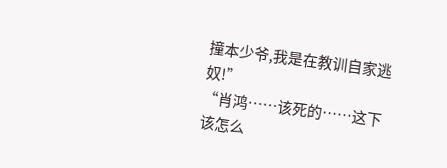撞本少爷,我是在教训自家逃奴!”
“肖鸿……该死的……这下该怎么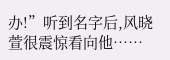办!”听到名字后,风晓萱很震惊看向他……